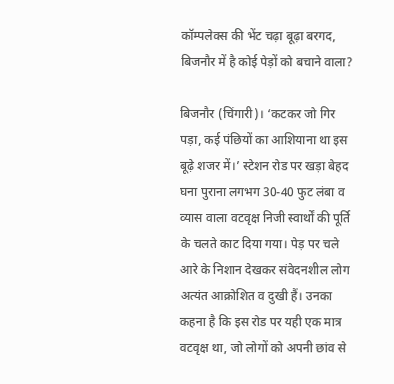कॉम्पलेक्स की भेंट चढ़ा बूढ़ा बरगद, बिजनौर में है कोई पेड़ों को बचाने वाला?

बिजनौर (चिंगारी)। ‘कटकर जो गिर पड़ा, कई पंछियों का आशियाना था इस बूढ़े शजर में।’ स्टेशन रोड पर खड़ा बेहद घना पुराना लगभग 30-40 फुट लंबा व व्यास वाला वटवृक्ष निजी स्वार्थों की पूर्ति के चलते काट दिया गया। पेड़ पर चले आरे के निशान देखकर संवेदनशील लोग अत्यंत आक्रोशित व दुखी हैं। उनका कहना है कि इस रोड पर यही एक मात्र वटवृक्ष था, जो लोगों को अपनी छांव से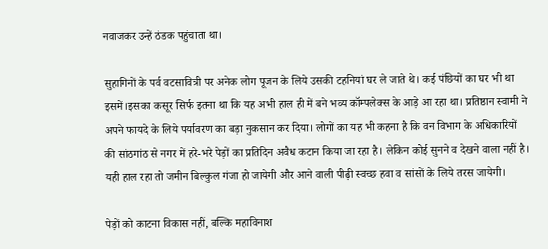नवाजकर उन्हें ठंडक पहुंचाता था।

सुहागिनों के पर्व वटसावित्री पर अनेक लोग पूजन के लिये उसकी टहनियां घर ले जाते थे। कई पंछियों का घर भी था इसमें।इसका कसूर सिर्फ इतना था कि यह अभी हाल ही में बने भव्य कॉम्पलेक्स के आड़े आ रहा था। प्रतिष्ठान स्वामी ने अपने फायदे के लिये पर्यावरण का बड़ा नुकसान कर दिया। लोगों का यह भी कहना है कि वन विभाग के अधिकारियों की सांठगांठ से नगर में हरे-भरे पेड़ों का प्रतिदिन अवैध कटान किया जा रहा है। लेकिन कोई सुनने व देखने वाला नहीं है। यही हाल रहा तो जमीन बिल्कुल गंजा हो जायेगी और आने वाली पीढ़ी स्वच्छ हवा व सांसों के लिये तरस जायेगी।

पेड़ों को काटना विकास नहीं, बल्कि महाविनाश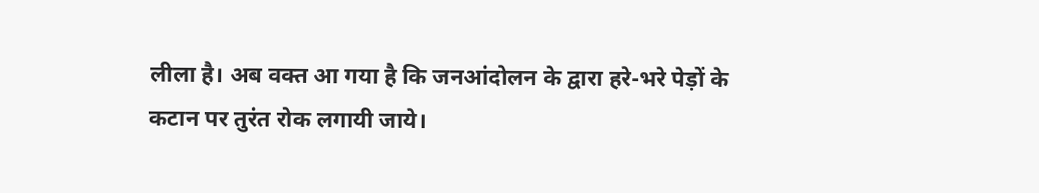लीला है। अब वक्त आ गया है कि जनआंदोलन के द्वारा हरे-भरे पेड़ों के कटान पर तुरंत रोक लगायी जाये।